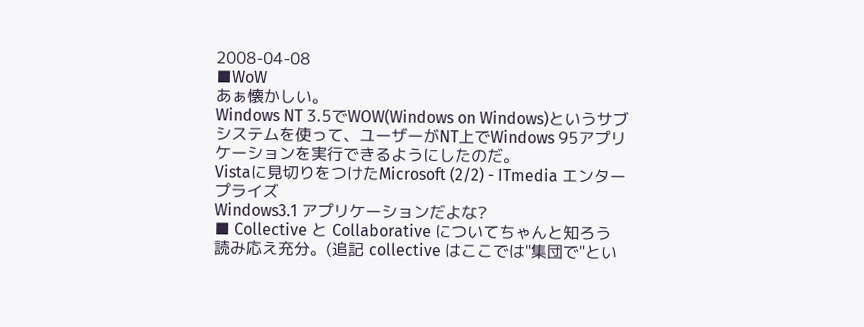2008-04-08
■WoW
あぁ懐かしい。
Windows NT 3.5でWOW(Windows on Windows)というサブシステムを使って、ユーザーがNT上でWindows 95アプリケーションを実行できるようにしたのだ。
Vistaに見切りをつけたMicrosoft (2/2) - ITmedia エンタープライズ
Windows3.1 アプリケーションだよな?
■ Collective と Collaborative についてちゃんと知ろう
読み応え充分。(追記 collective はここでは"集団で"とい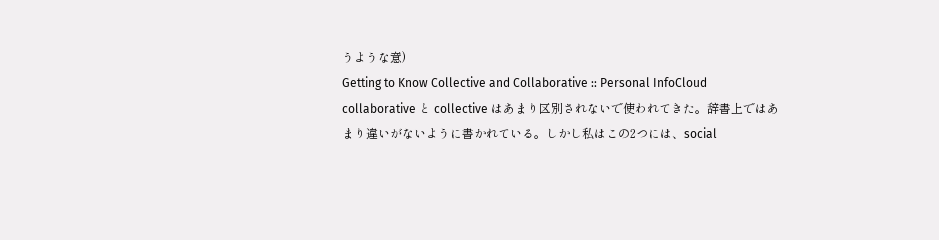うような意)
Getting to Know Collective and Collaborative :: Personal InfoCloud
collaborative と collective はあまり区別されないで使われてきた。辞書上ではあまり違いがないように書かれている。しかし私はこの2つには、social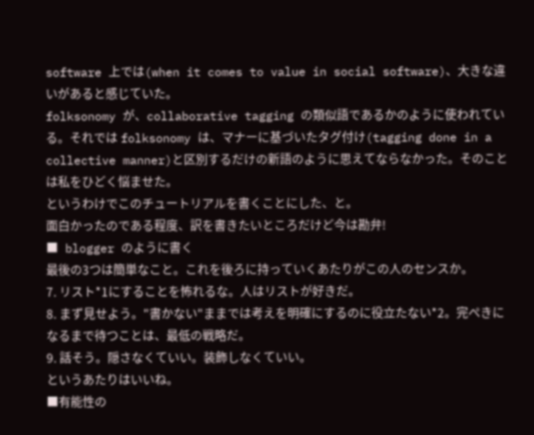software 上では(when it comes to value in social software)、大きな違いがあると感じていた。
folksonomy が、collaborative tagging の類似語であるかのように使われている。それでは folksonomy は、マナーに基づいたタグ付け(tagging done in a collective manner)と区別するだけの新語のように思えてならなかった。そのことは私をひどく悩ませた。
というわけでこのチュートリアルを書くことにした、と。
面白かったのである程度、訳を書きたいところだけど今は勘弁!
■ blogger のように書く
最後の3つは簡単なこと。これを後ろに持っていくあたりがこの人のセンスか。
7. リスト*1にすることを怖れるな。人はリストが好きだ。
8. まず見せよう。"書かない"ままでは考えを明確にするのに役立たない*2。完ぺきになるまで待つことは、最低の戦略だ。
9. 話そう。隠さなくていい。装飾しなくていい。
というあたりはいいね。
■有能性の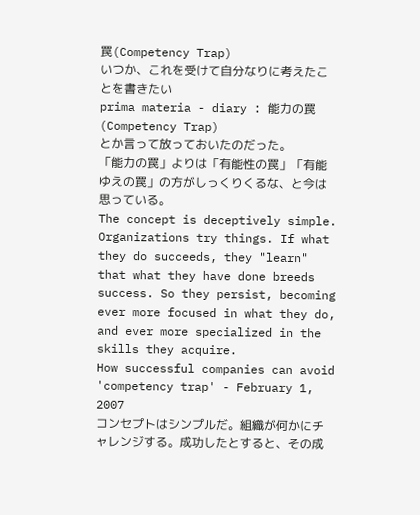罠(Competency Trap)
いつか、これを受けて自分なりに考えたことを書きたい
prima materia - diary : 能力の罠(Competency Trap)
とか言って放っておいたのだった。
「能力の罠」よりは「有能性の罠」「有能ゆえの罠」の方がしっくりくるな、と今は思っている。
The concept is deceptively simple. Organizations try things. If what they do succeeds, they "learn" that what they have done breeds success. So they persist, becoming ever more focused in what they do, and ever more specialized in the skills they acquire.
How successful companies can avoid 'competency trap' - February 1, 2007
コンセプトはシンプルだ。組織が何かにチャレンジする。成功したとすると、その成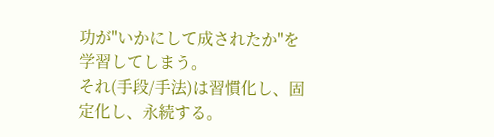功が"いかにして成されたか"を学習してしまう。
それ(手段/手法)は習慣化し、固定化し、永続する。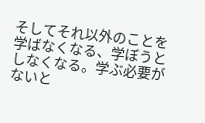そしてそれ以外のことを学ばなくなる、学ぼうとしなくなる。学ぶ必要がないと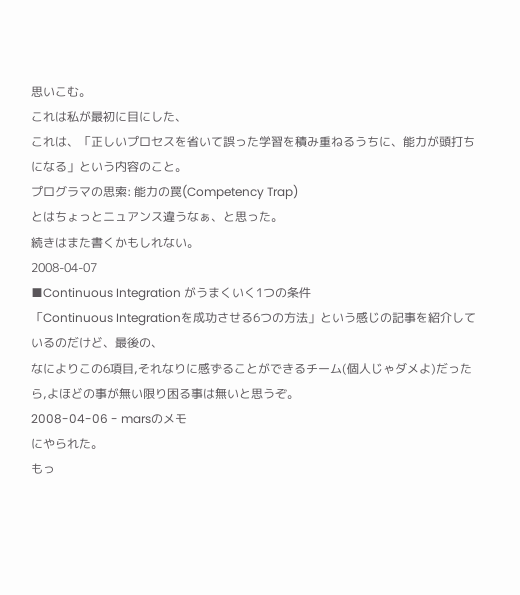思いこむ。
これは私が最初に目にした、
これは、「正しいプロセスを省いて誤った学習を積み重ねるうちに、能力が頭打ちになる」という内容のこと。
プログラマの思索: 能力の罠(Competency Trap)
とはちょっとニュアンス違うなぁ、と思った。
続きはまた書くかもしれない。
2008-04-07
■Continuous Integration がうまくいく1つの条件
「Continuous Integrationを成功させる6つの方法」という感じの記事を紹介しているのだけど、最後の、
なによりこの6項目,それなりに感ずることができるチーム(個人じゃダメよ)だったら,よほどの事が無い限り困る事は無いと思うぞ。
2008-04-06 - marsのメモ
にやられた。
もっ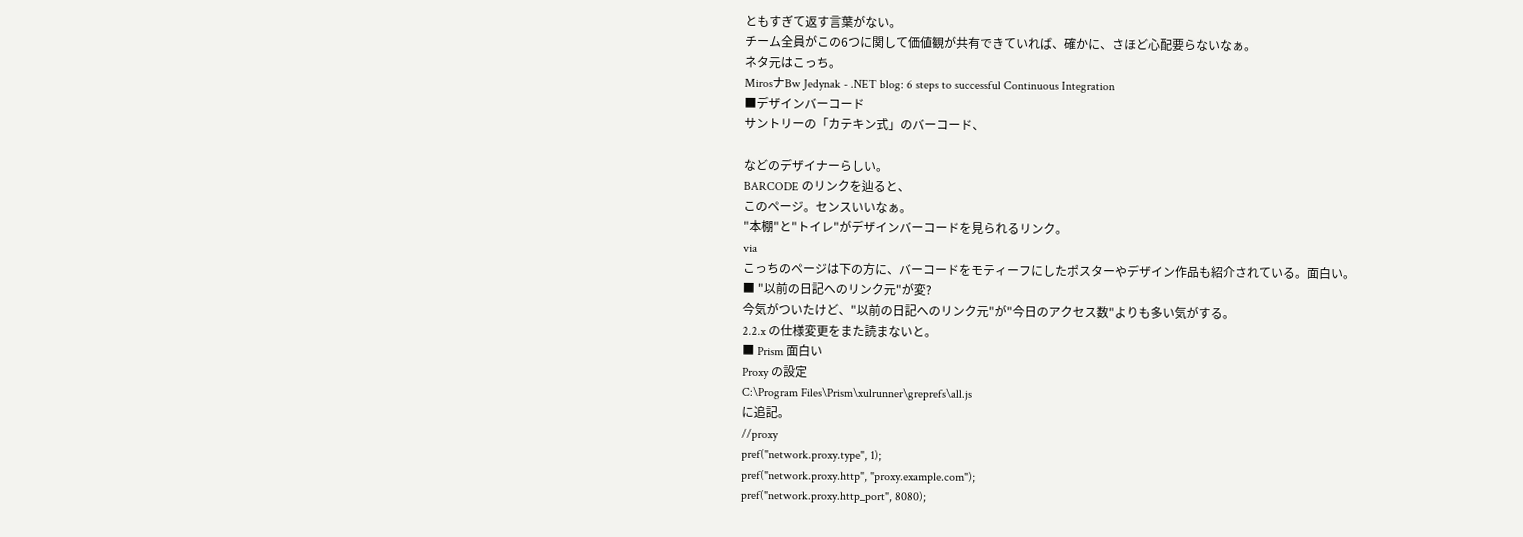ともすぎて返す言葉がない。
チーム全員がこの6つに関して価値観が共有できていれば、確かに、さほど心配要らないなぁ。
ネタ元はこっち。
MirosナBw Jedynak - .NET blog: 6 steps to successful Continuous Integration
■デザインバーコード
サントリーの「カテキン式」のバーコード、

などのデザイナーらしい。
BARCODE のリンクを辿ると、
このページ。センスいいなぁ。
"本棚"と"トイレ"がデザインバーコードを見られるリンク。
via
こっちのページは下の方に、バーコードをモティーフにしたポスターやデザイン作品も紹介されている。面白い。
■ "以前の日記へのリンク元"が変?
今気がついたけど、"以前の日記へのリンク元"が"今日のアクセス数"よりも多い気がする。
2.2.x の仕様変更をまた読まないと。
■ Prism 面白い
Proxy の設定
C:\Program Files\Prism\xulrunner\greprefs\all.js
に追記。
//proxy
pref("network.proxy.type", 1);
pref("network.proxy.http", "proxy.example.com");
pref("network.proxy.http_port", 8080);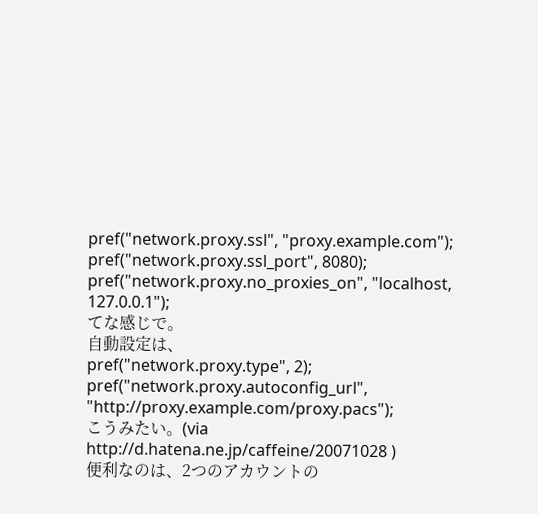pref("network.proxy.ssl", "proxy.example.com");
pref("network.proxy.ssl_port", 8080);
pref("network.proxy.no_proxies_on", "localhost, 127.0.0.1");
てな感じで。
自動設定は、
pref("network.proxy.type", 2);
pref("network.proxy.autoconfig_url", "http://proxy.example.com/proxy.pacs");
こうみたい。(via http://d.hatena.ne.jp/caffeine/20071028 )
便利なのは、2つのアカウントの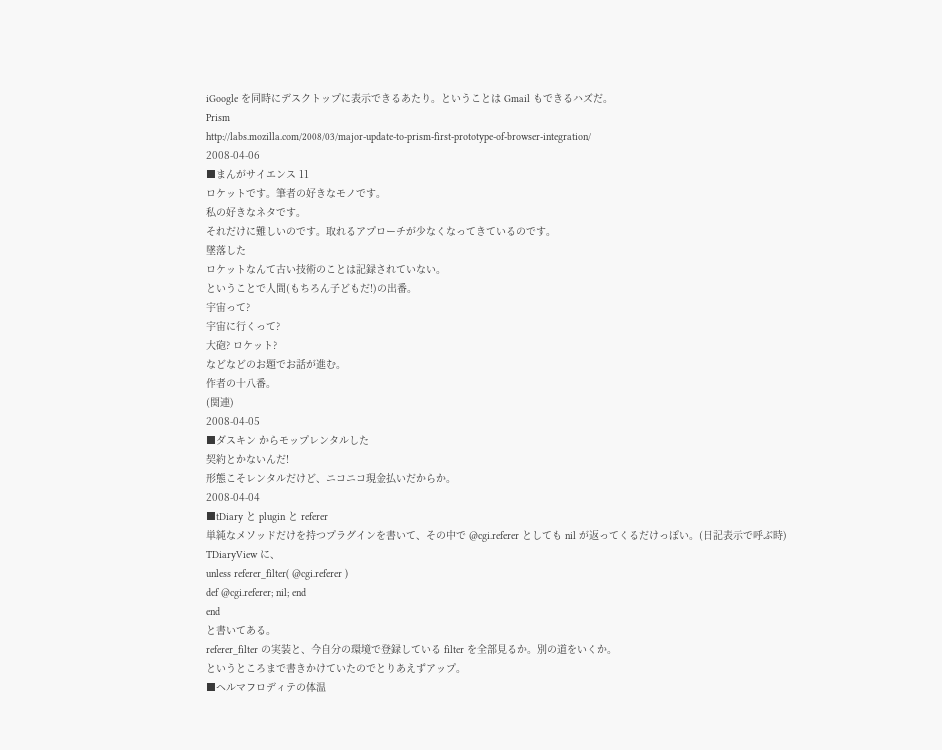iGoogle を同時にデスクトップに表示できるあたり。ということは Gmail もできるハズだ。
Prism
http://labs.mozilla.com/2008/03/major-update-to-prism-first-prototype-of-browser-integration/
2008-04-06
■まんがサイエンス 11
ロケットです。筆者の好きなモノです。
私の好きなネタです。
それだけに難しいのです。取れるアプローチが少なくなってきているのです。
墜落した
ロケットなんて古い技術のことは記録されていない。
ということで人間(もちろん子どもだ!)の出番。
宇宙って?
宇宙に行くって?
大砲? ロケット?
などなどのお題でお話が進む。
作者の十八番。
(関連)
2008-04-05
■ダスキン からモップレンタルした
契約とかないんだ!
形態こそレンタルだけど、ニコニコ現金払いだからか。
2008-04-04
■tDiary と plugin と referer
単純なメソッドだけを持つプラグインを書いて、その中で @cgi.referer としても nil が返ってくるだけっぽい。(日記表示で呼ぶ時)
TDiaryView に、
unless referer_filter( @cgi.referer )
def @cgi.referer; nil; end
end
と書いてある。
referer_filter の実装と、今自分の環境で登録している filter を全部見るか。別の道をいくか。
というところまで書きかけていたのでとりあえずアップ。
■ヘルマフロディテの体温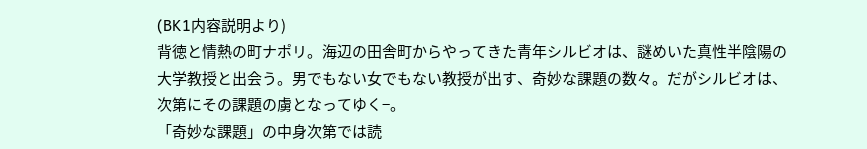(BK1内容説明より)
背徳と情熱の町ナポリ。海辺の田舎町からやってきた青年シルビオは、謎めいた真性半陰陽の大学教授と出会う。男でもない女でもない教授が出す、奇妙な課題の数々。だがシルビオは、次第にその課題の虜となってゆく−。
「奇妙な課題」の中身次第では読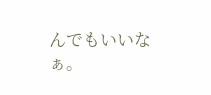んでもいいなぁ。